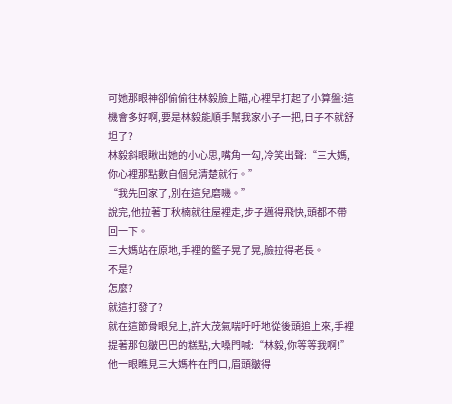可她那眼神卻偷偷往林毅臉上瞄,心裡早打起了小算盤:這機會多好啊,要是林毅能順手幫我家小子一把,日子不就舒坦了?
林毅斜眼瞅出她的小心思,嘴角一勾,冷笑出聲:“三大媽,你心裡那點數自個兒清楚就行。”
“我先回家了,別在這兒磨嘰。”
說完,他拉著丁秋楠就往屋裡走,步子邁得飛快,頭都不帶回一下。
三大媽站在原地,手裡的籃子晃了晃,臉拉得老長。
不是?
怎麼?
就這打發了?
就在這節骨眼兒上,許大茂氣喘吁吁地從後頭追上來,手裡提著那包皺巴巴的糕點,大嗓門喊:“林毅,你等等我啊!”
他一眼瞧見三大媽杵在門口,眉頭皺得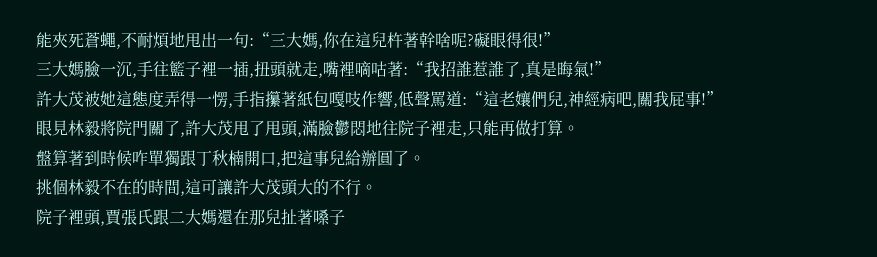能夾死蒼蠅,不耐煩地甩出一句:“三大媽,你在這兒杵著幹啥呢?礙眼得很!”
三大媽臉一沉,手往籃子裡一插,扭頭就走,嘴裡嘀咕著:“我招誰惹誰了,真是晦氣!”
許大茂被她這態度弄得一愣,手指攥著紙包嘎吱作響,低聲罵道:“這老孃們兒,神經病吧,關我屁事!”
眼見林毅將院門關了,許大茂甩了甩頭,滿臉鬱悶地往院子裡走,只能再做打算。
盤算著到時候咋單獨跟丁秋楠開口,把這事兒給辦圓了。
挑個林毅不在的時間,這可讓許大茂頭大的不行。
院子裡頭,賈張氏跟二大媽還在那兒扯著嗓子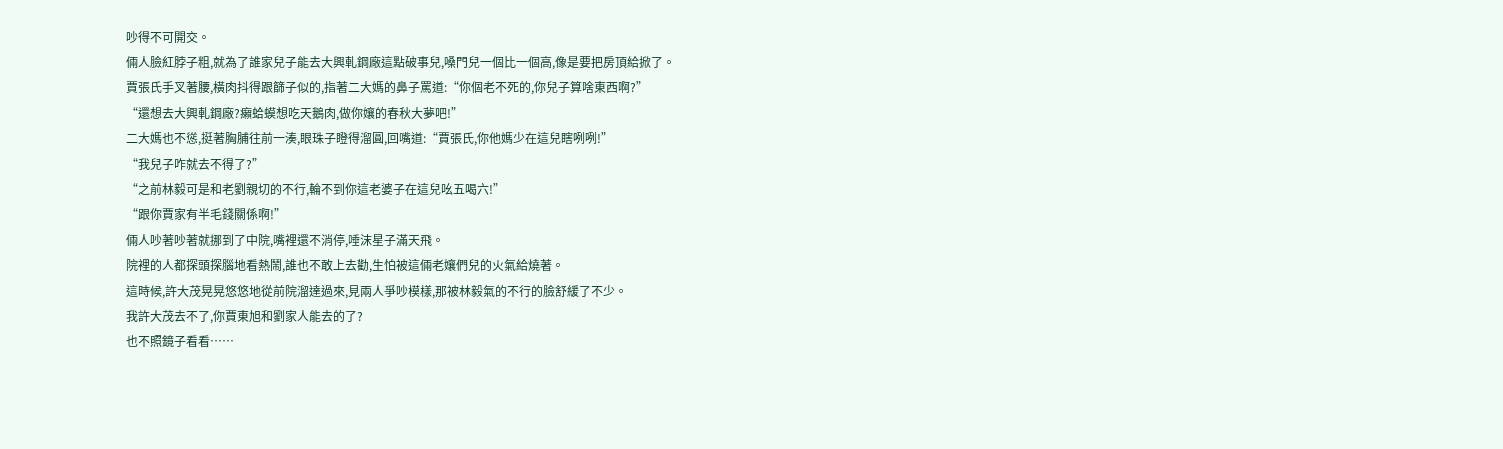吵得不可開交。
倆人臉紅脖子粗,就為了誰家兒子能去大興軋鋼廠這點破事兒,嗓門兒一個比一個高,像是要把房頂給掀了。
賈張氏手叉著腰,橫肉抖得跟篩子似的,指著二大媽的鼻子罵道:“你個老不死的,你兒子算啥東西啊?”
“還想去大興軋鋼廠?癩蛤蟆想吃天鵝肉,做你孃的春秋大夢吧!”
二大媽也不慫,挺著胸脯往前一湊,眼珠子瞪得溜圓,回嘴道:“賈張氏,你他媽少在這兒瞎咧咧!”
“我兒子咋就去不得了?”
“之前林毅可是和老劉親切的不行,輪不到你這老婆子在這兒吆五喝六!”
“跟你賈家有半毛錢關係啊!”
倆人吵著吵著就挪到了中院,嘴裡還不消停,唾沫星子滿天飛。
院裡的人都探頭探腦地看熱鬧,誰也不敢上去勸,生怕被這倆老孃們兒的火氣給燒著。
這時候,許大茂晃晃悠悠地從前院溜達過來,見兩人爭吵模樣,那被林毅氣的不行的臉舒緩了不少。
我許大茂去不了,你賈東旭和劉家人能去的了?
也不照鏡子看看……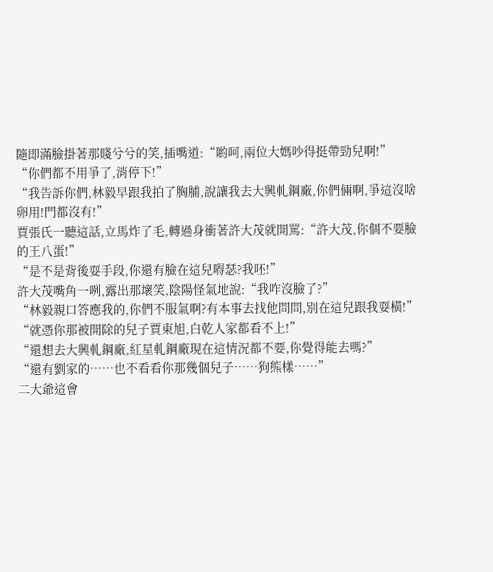隨即滿臉掛著那賤兮兮的笑,插嘴道:“喲呵,兩位大媽吵得挺帶勁兒啊!”
“你們都不用爭了,消停下!”
“我告訴你們,林毅早跟我拍了胸脯,說讓我去大興軋鋼廠,你們倆啊,爭這沒啥卵用!門都沒有!”
賈張氏一聽這話,立馬炸了毛,轉過身衝著許大茂就開罵:“許大茂,你個不要臉的王八蛋!”
“是不是背後耍手段,你還有臉在這兒嘚瑟?我呸!”
許大茂嘴角一咧,露出那壞笑,陰陽怪氣地說:“我咋沒臉了?”
“林毅親口答應我的,你們不服氣啊?有本事去找他問問,別在這兒跟我耍橫!”
“就憑你那被開除的兒子賈東旭,白乾人家都看不上!”
“還想去大興軋鋼廠,紅星軋鋼廠現在這情況都不要,你覺得能去嗎?”
“還有劉家的……也不看看你那幾個兒子……狗熊樣……”
二大爺這會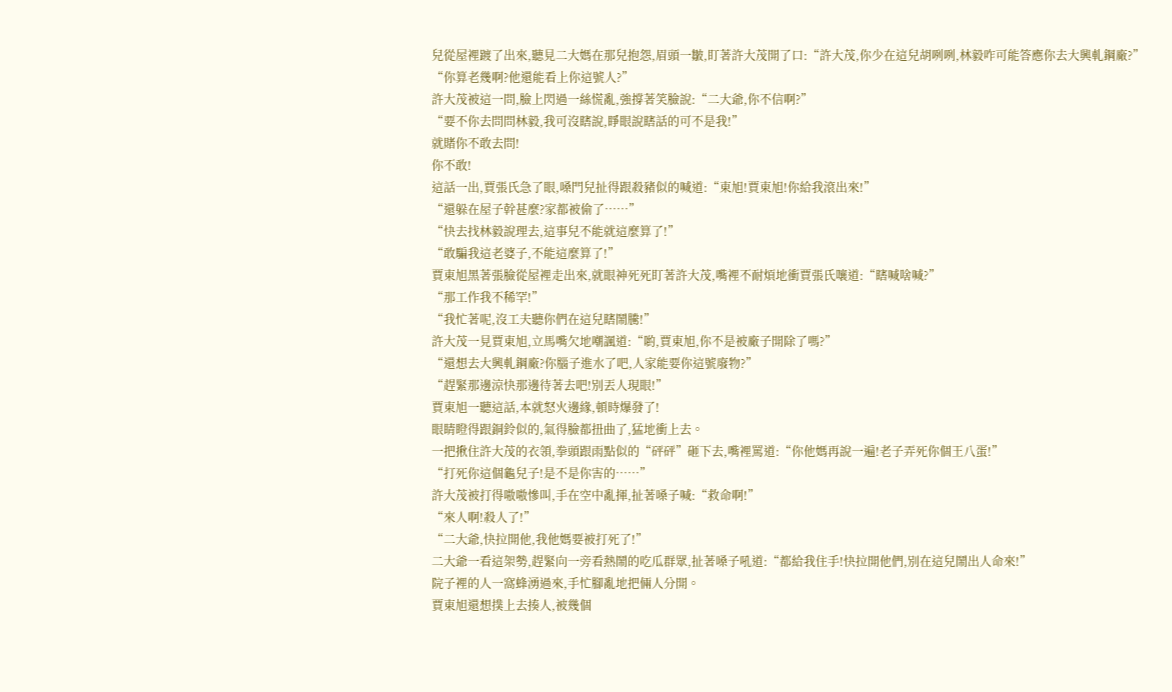兒從屋裡踱了出來,聽見二大媽在那兒抱怨,眉頭一皺,盯著許大茂開了口:“許大茂,你少在這兒胡咧咧,林毅咋可能答應你去大興軋鋼廠?”
“你算老幾啊?他還能看上你這號人?”
許大茂被這一問,臉上閃過一絲慌亂,強撐著笑臉說:“二大爺,你不信啊?”
“要不你去問問林毅,我可沒瞎說,睜眼說瞎話的可不是我!”
就賭你不敢去問!
你不敢!
這話一出,賈張氏急了眼,嗓門兒扯得跟殺豬似的喊道:“東旭!賈東旭!你給我滾出來!”
“還躲在屋子幹甚麼?家都被偷了……”
“快去找林毅說理去,這事兒不能就這麼算了!”
“敢騙我這老婆子,不能這麼算了!”
賈東旭黑著張臉從屋裡走出來,就眼神死死盯著許大茂,嘴裡不耐煩地衝賈張氏嚷道:“瞎喊啥喊?”
“那工作我不稀罕!”
“我忙著呢,沒工夫聽你們在這兒瞎鬧騰!”
許大茂一見賈東旭,立馬嘴欠地嘲諷道:“喲,賈東旭,你不是被廠子開除了嗎?”
“還想去大興軋鋼廠?你腦子進水了吧,人家能要你這號廢物?”
“趕緊那邊涼快那邊待著去吧!別丟人現眼!”
賈東旭一聽這話,本就怒火邊緣,頓時爆發了!
眼睛瞪得跟銅鈴似的,氣得臉都扭曲了,猛地衝上去。
一把揪住許大茂的衣領,拳頭跟雨點似的“砰砰”砸下去,嘴裡罵道:“你他媽再說一遍!老子弄死你個王八蛋!”
“打死你這個龜兒子!是不是你害的……”
許大茂被打得嗷嗷慘叫,手在空中亂揮,扯著嗓子喊:“救命啊!”
“來人啊!殺人了!”
“二大爺,快拉開他,我他媽要被打死了!”
二大爺一看這架勢,趕緊向一旁看熱鬧的吃瓜群眾,扯著嗓子吼道:“都給我住手!快拉開他們,別在這兒鬧出人命來!”
院子裡的人一窩蜂湧過來,手忙腳亂地把倆人分開。
賈東旭還想撲上去揍人,被幾個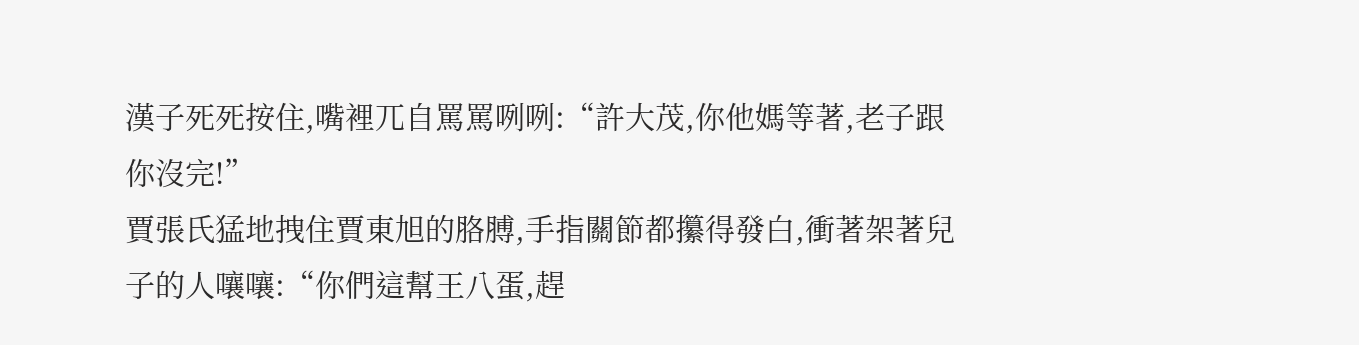漢子死死按住,嘴裡兀自罵罵咧咧:“許大茂,你他媽等著,老子跟你沒完!”
賈張氏猛地拽住賈東旭的胳膊,手指關節都攥得發白,衝著架著兒子的人嚷嚷:“你們這幫王八蛋,趕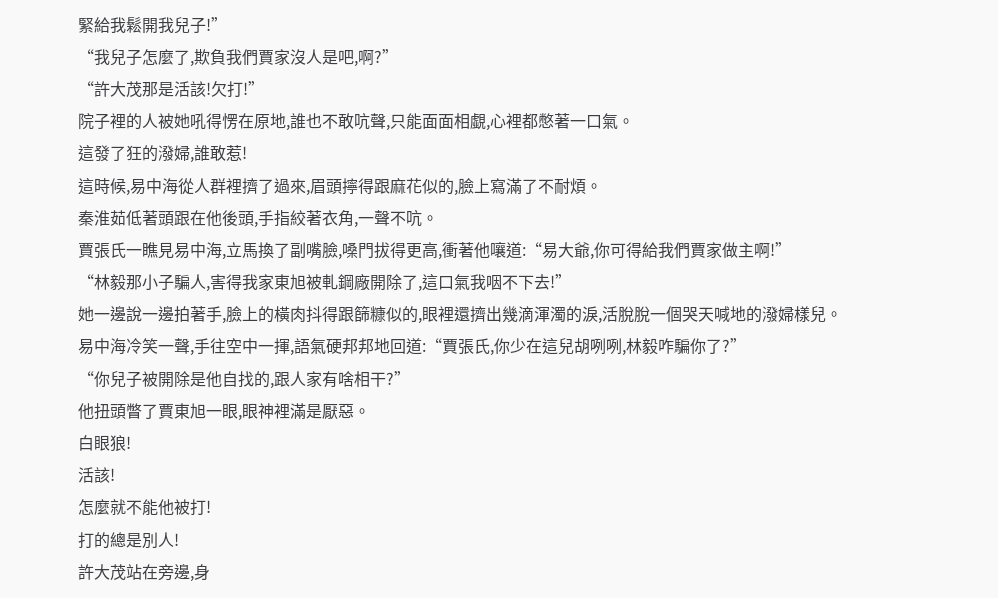緊給我鬆開我兒子!”
“我兒子怎麼了,欺負我們賈家沒人是吧,啊?”
“許大茂那是活該!欠打!”
院子裡的人被她吼得愣在原地,誰也不敢吭聲,只能面面相覷,心裡都憋著一口氣。
這發了狂的潑婦,誰敢惹!
這時候,易中海從人群裡擠了過來,眉頭擰得跟麻花似的,臉上寫滿了不耐煩。
秦淮茹低著頭跟在他後頭,手指絞著衣角,一聲不吭。
賈張氏一瞧見易中海,立馬換了副嘴臉,嗓門拔得更高,衝著他嚷道:“易大爺,你可得給我們賈家做主啊!”
“林毅那小子騙人,害得我家東旭被軋鋼廠開除了,這口氣我咽不下去!”
她一邊說一邊拍著手,臉上的橫肉抖得跟篩糠似的,眼裡還擠出幾滴渾濁的淚,活脫脫一個哭天喊地的潑婦樣兒。
易中海冷笑一聲,手往空中一揮,語氣硬邦邦地回道:“賈張氏,你少在這兒胡咧咧,林毅咋騙你了?”
“你兒子被開除是他自找的,跟人家有啥相干?”
他扭頭瞥了賈東旭一眼,眼神裡滿是厭惡。
白眼狼!
活該!
怎麼就不能他被打!
打的總是別人!
許大茂站在旁邊,身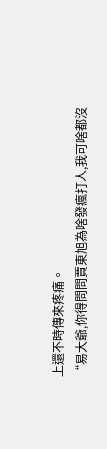上還不時傳來疼痛。
“易大爺,你得問問賈東旭為啥發瘋打人,我可啥都沒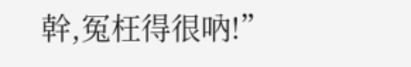幹,冤枉得很吶!”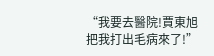“我要去醫院!賈東旭把我打出毛病來了!”